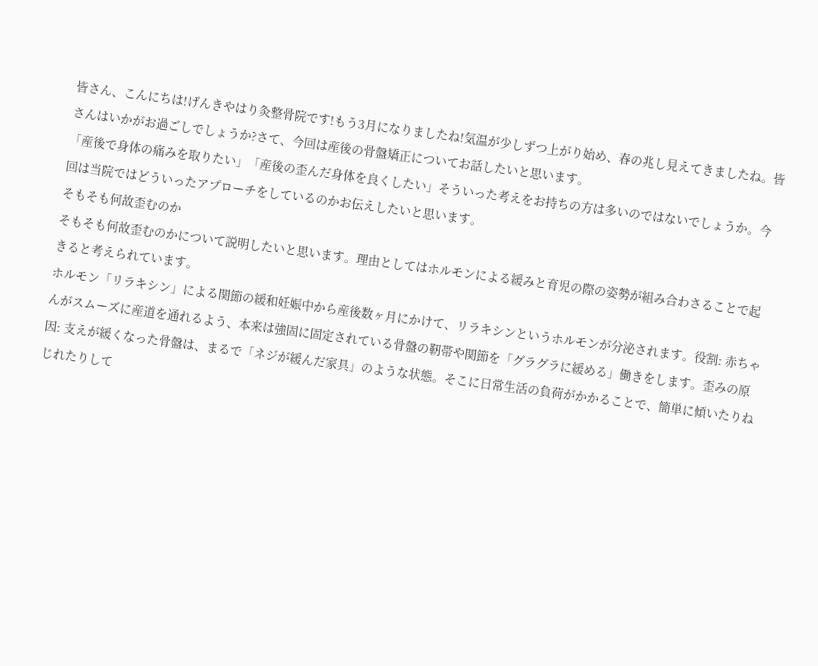皆さん、こんにちは!げんきやはり灸整骨院です!もう3月になりましたね!気温が少しずつ上がり始め、春の兆し見えてきましたね。皆さんはいかがお過ごしでしょうか?さて、今回は産後の骨盤矯正についてお話したいと思います。
「産後で身体の痛みを取りたい」「産後の歪んだ身体を良くしたい」そういった考えをお持ちの方は多いのではないでしょうか。今回は当院ではどういったアプローチをしているのかお伝えしたいと思います。
そもそも何故歪むのか
そもそも何故歪むのかについて説明したいと思います。理由としてはホルモンによる緩みと育児の際の姿勢が組み合わさることで起きると考えられています。
ホルモン「リラキシン」による関節の緩和妊娠中から産後数ヶ月にかけて、リラキシンというホルモンが分泌されます。役割: 赤ちゃんがスムーズに産道を通れるよう、本来は強固に固定されている骨盤の靭帯や関節を「グラグラに緩める」働きをします。歪みの原因: 支えが緩くなった骨盤は、まるで「ネジが緩んだ家具」のような状態。そこに日常生活の負荷がかかることで、簡単に傾いたりねじれたりして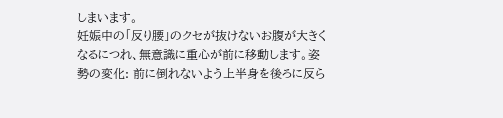しまいます。
妊娠中の「反り腰」のクセが抜けないお腹が大きくなるにつれ、無意識に重心が前に移動します。姿勢の変化: 前に倒れないよう上半身を後ろに反ら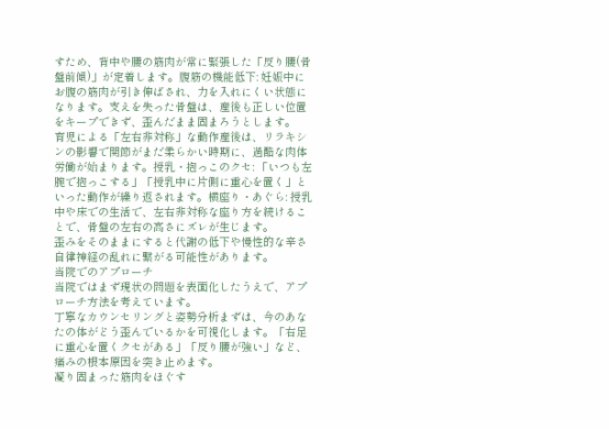すため、背中や腰の筋肉が常に緊張した「反り腰(骨盤前傾)」が定着します。腹筋の機能低下: 妊娠中にお腹の筋肉が引き伸ばされ、力を入れにくい状態になります。支えを失った骨盤は、産後も正しい位置をキープできず、歪んだまま固まろうとします。
育児による「左右非対称」な動作産後は、リラキシンの影響で関節がまだ柔らかい時期に、過酷な肉体労働が始まります。授乳・抱っこのクセ: 「いつも左腕で抱っこする」「授乳中に片側に重心を置く」といった動作が繰り返されます。横座り・あぐら: 授乳中や床での生活で、左右非対称な座り方を続けることで、骨盤の左右の高さにズレが生じます。
歪みをそのままにすると代謝の低下や慢性的な辛さ自律神経の乱れに繋がる可能性があります。
当院でのアプローチ
当院ではまず現状の問題を表面化したうえで、アプローチ方法を考えています。
丁寧なカウンセリングと姿勢分析まずは、今のあなたの体がどう歪んでいるかを可視化します。「右足に重心を置くクセがある」「反り腰が強い」など、痛みの根本原因を突き止めます。
凝り固まった筋肉をほぐす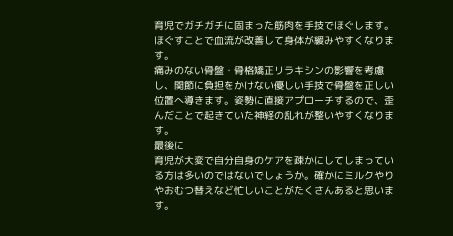育児でガチガチに固まった筋肉を手技でほぐします。ほぐすことで血流が改善して身体が緩みやすくなります。
痛みのない骨盤・骨格矯正リラキシンの影響を考慮し、関節に負担をかけない優しい手技で骨盤を正しい位置へ導きます。姿勢に直接アプローチするので、歪んだことで起きていた神経の乱れが整いやすくなります。
最後に
育児が大変で自分自身のケアを疎かにしてしまっている方は多いのではないでしょうか。確かにミルクやりやおむつ替えなど忙しいことがたくさんあると思います。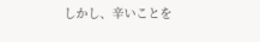しかし、辛いことを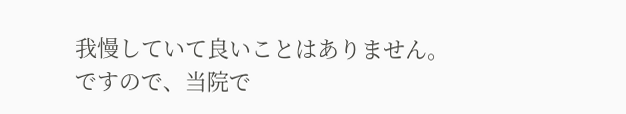我慢していて良いことはありません。
ですので、当院で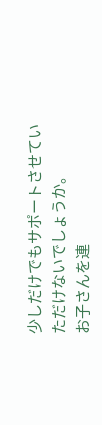少しだけでもサポートさせていただけないでしょうか。
お子さんを連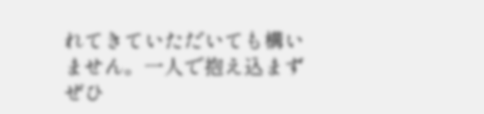れてきていただいても構いません。一人で抱え込まずぜひ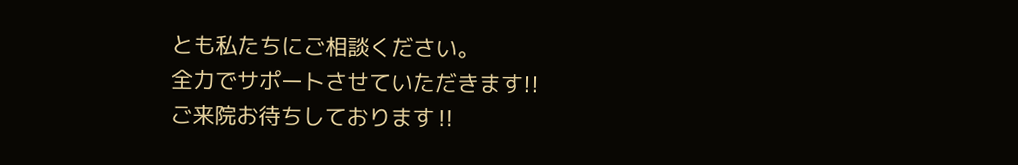とも私たちにご相談ください。
全力でサポートさせていただきます!!
ご来院お待ちしております‼